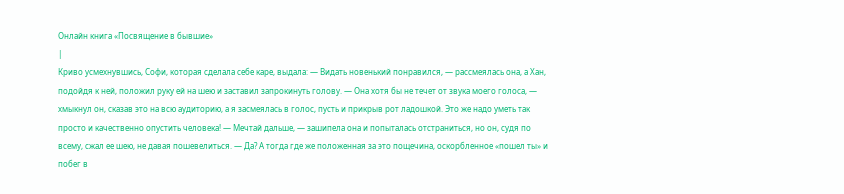Онлайн книга «Посвящение в бывшие»
|
Криво усмехнувшись, Софи, которая сделала себе каре, выдала: — Видать новенький понравился, — рассмеялась она, а Хан, подойдя к ней, положил руку ей на шею и заставил запрокинуть голову. — Она хотя бы не течет от звука моего голоса, — хмыкнул он, сказав это на всю аудиторию, а я засмеялась в голос, пусть и прикрыв рот ладошкой. Это же надо уметь так просто и качественно опустить человека! — Мечтай дальше, — зашипела она и попыталась отстраниться, но он, судя по всему, сжал ее шею, не давая пошевелиться. — Да? А тогда где же положенная за это пощечина, оскорбленное «пошел ты» и побег в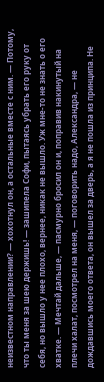неизвестном направлении? — хохотнул он, а остальные вместе с ним. — Потому, что ты меня за шею держишь! — зашипела Софи, пытаясь убрать его руку от себя, но вышло у нее плохо, вернее, никак не вышло. Уж мне-то не знать о его хватке. — Мечтай дальше, — пасмурно бросил он и, поправив накинутый на плечи халат, посмотрел на меня, — поговорить надо, Александра, — не дождавшись моего ответа, он вышел за дверь, а я не пошла из принципа. Не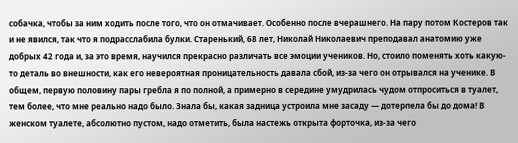собачка, чтобы за ним ходить после того, что он отмачивает. Особенно после вчерашнего. На пару потом Костеров так и не явился, так что я подрасслабила булки. Старенький, 68 лет, Николай Николаевич преподавал анатомию уже добрых 42 года и, за это время, научился прекрасно различать все эмоции учеников. Но, стоило поменять хоть какую-то деталь во внешности, как его невероятная проницательность давала сбой, из-за чего он отрывался на ученике. В общем, первую половину пары гребла я по полной, а примерно в середине умудрилась чудом отпроситься в туалет, тем более, что мне реально надо было. Знала бы, какая задница устроила мне засаду — дотерпела бы до дома! В женском туалете, абсолютно пустом, надо отметить, была настежь открыта форточка, из-за чего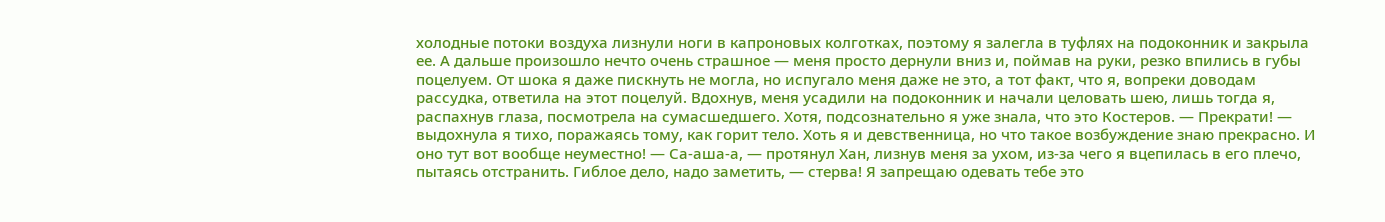холодные потоки воздуха лизнули ноги в капроновых колготках, поэтому я залегла в туфлях на подоконник и закрыла ее. А дальше произошло нечто очень страшное — меня просто дернули вниз и, поймав на руки, резко впились в губы поцелуем. От шока я даже пискнуть не могла, но испугало меня даже не это, а тот факт, что я, вопреки доводам рассудка, ответила на этот поцелуй. Вдохнув, меня усадили на подоконник и начали целовать шею, лишь тогда я, распахнув глаза, посмотрела на сумасшедшего. Хотя, подсознательно я уже знала, что это Костеров. — Прекрати! — выдохнула я тихо, поражаясь тому, как горит тело. Хоть я и девственница, но что такое возбуждение знаю прекрасно. И оно тут вот вообще неуместно! — Са-аша-а, — протянул Хан, лизнув меня за ухом, из-за чего я вцепилась в его плечо, пытаясь отстранить. Гиблое дело, надо заметить, — стерва! Я запрещаю одевать тебе это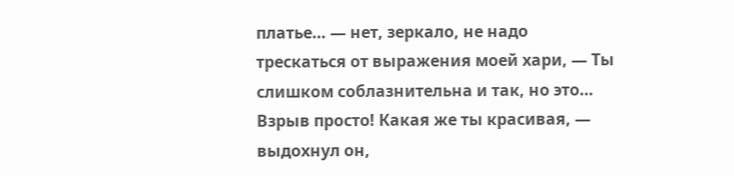платье… — нет, зеркало, не надо трескаться от выражения моей хари, — Ты слишком соблазнительна и так, но это… Взрыв просто! Какая же ты красивая, — выдохнул он,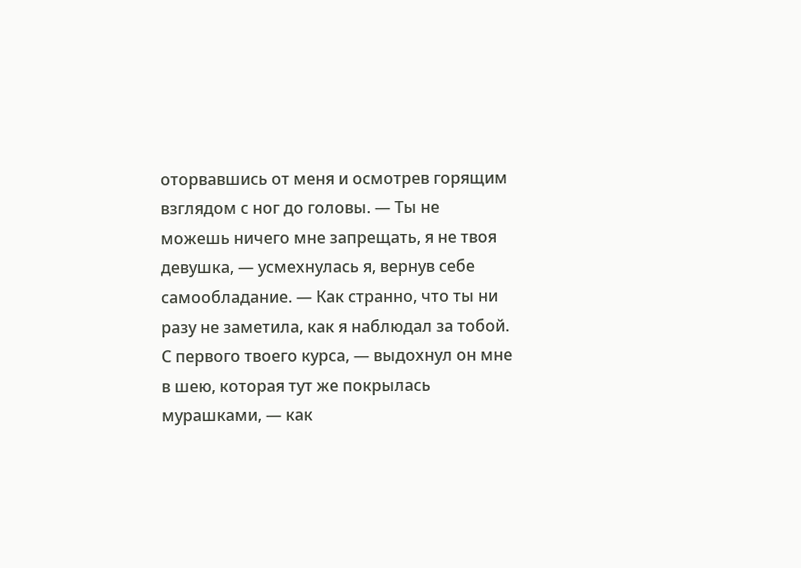оторвавшись от меня и осмотрев горящим взглядом с ног до головы. — Ты не можешь ничего мне запрещать, я не твоя девушка, — усмехнулась я, вернув себе самообладание. — Как странно, что ты ни разу не заметила, как я наблюдал за тобой. С первого твоего курса, — выдохнул он мне в шею, которая тут же покрылась мурашками, — как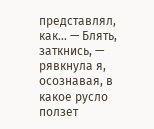представлял, как… — Блять, заткнись, — рявкнула я, осознавая, в какое русло ползет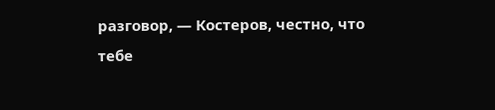разговор, — Костеров, честно, что тебе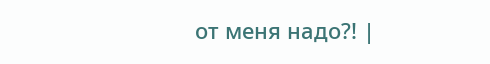от меня надо?! |